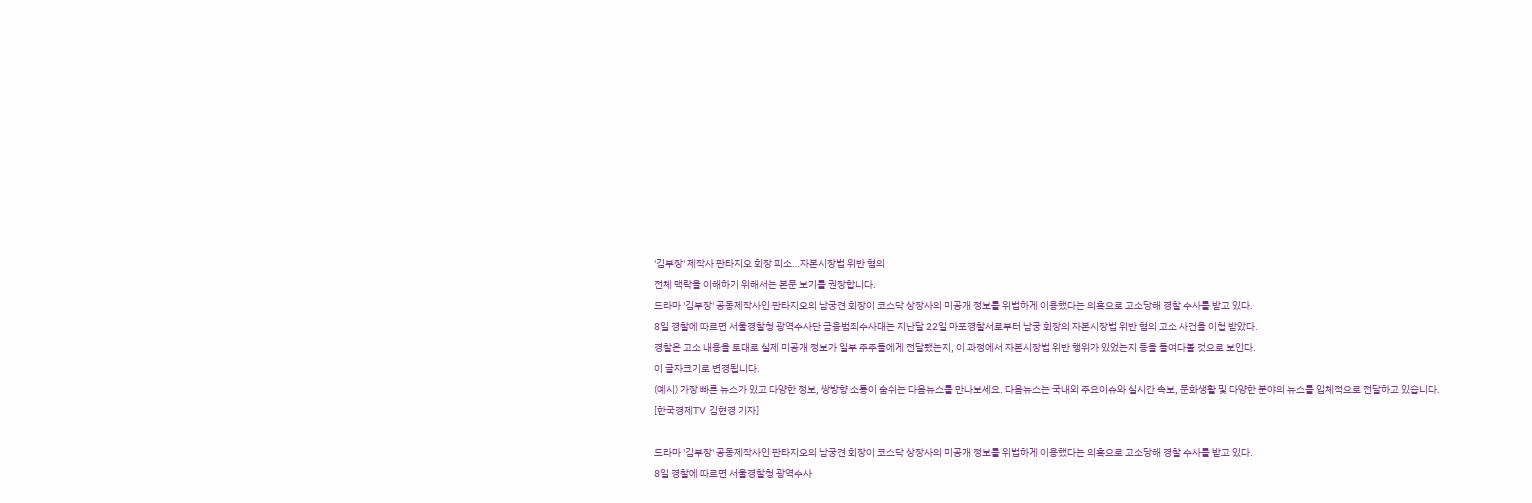'김부장' 제작사 판타지오 회장 피소…자본시장법 위반 혐의
전체 맥락을 이해하기 위해서는 본문 보기를 권장합니다.
드라마 '김부장' 공동제작사인 판타지오의 남궁견 회장이 코스닥 상장사의 미공개 정보를 위법하게 이용했다는 의혹으로 고소당해 경찰 수사를 받고 있다.
8일 경찰에 따르면 서울경찰청 광역수사단 금융범죄수사대는 지난달 22일 마포경찰서로부터 남궁 회장의 자본시장법 위반 혐의 고소 사건을 이첩 받았다.
경찰은 고소 내용을 토대로 실제 미공개 정보가 일부 주주들에게 전달됐는지, 이 과정에서 자본시장법 위반 행위가 있었는지 등을 들여다볼 것으로 보인다.
이 글자크기로 변경됩니다.
(예시) 가장 빠른 뉴스가 있고 다양한 정보, 쌍방향 소통이 숨쉬는 다음뉴스를 만나보세요. 다음뉴스는 국내외 주요이슈와 실시간 속보, 문화생활 및 다양한 분야의 뉴스를 입체적으로 전달하고 있습니다.
[한국경제TV 김현경 기자]

드라마 '김부장' 공동제작사인 판타지오의 남궁견 회장이 코스닥 상장사의 미공개 정보를 위법하게 이용했다는 의혹으로 고소당해 경찰 수사를 받고 있다.
8일 경찰에 따르면 서울경찰청 광역수사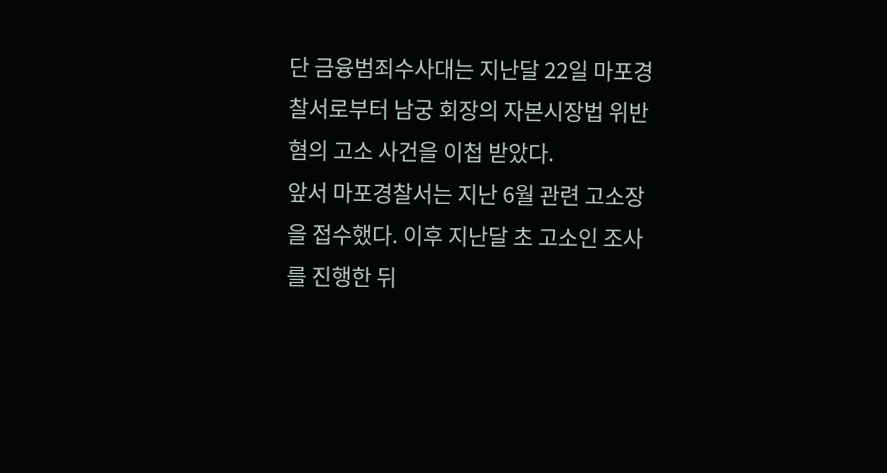단 금융범죄수사대는 지난달 22일 마포경찰서로부터 남궁 회장의 자본시장법 위반 혐의 고소 사건을 이첩 받았다.
앞서 마포경찰서는 지난 6월 관련 고소장을 접수했다. 이후 지난달 초 고소인 조사를 진행한 뒤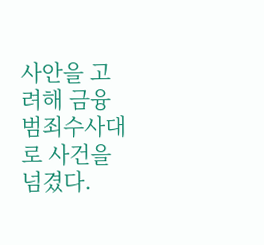사안을 고려해 금융범죄수사대로 사건을 넘겼다.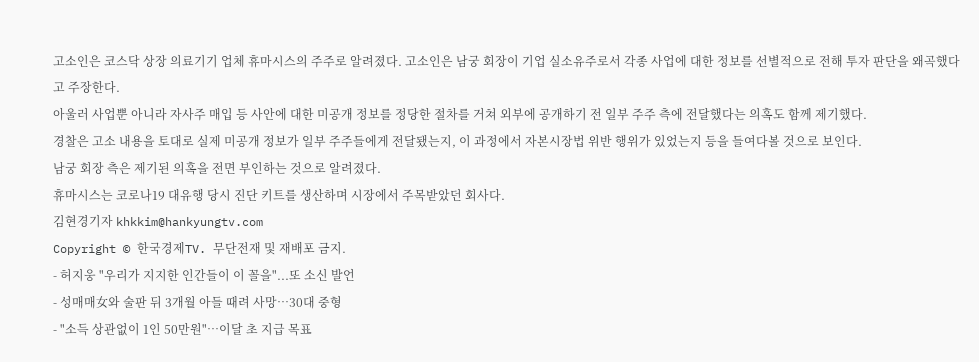고소인은 코스닥 상장 의료기기 업체 휴마시스의 주주로 알려졌다. 고소인은 남궁 회장이 기업 실소유주로서 각종 사업에 대한 정보를 선별적으로 전해 투자 판단을 왜곡했다고 주장한다.
아울러 사업뿐 아니라 자사주 매입 등 사안에 대한 미공개 정보를 정당한 절차를 거쳐 외부에 공개하기 전 일부 주주 측에 전달했다는 의혹도 함께 제기했다.
경찰은 고소 내용을 토대로 실제 미공개 정보가 일부 주주들에게 전달됐는지, 이 과정에서 자본시장법 위반 행위가 있었는지 등을 들여다볼 것으로 보인다.
남궁 회장 측은 제기된 의혹을 전면 부인하는 것으로 알려졌다.
휴마시스는 코로나19 대유행 당시 진단 키트를 생산하며 시장에서 주목받았던 회사다.
김현경기자 khkkim@hankyungtv.com
Copyright © 한국경제TV. 무단전재 및 재배포 금지.
- 허지웅 "우리가 지지한 인간들이 이 꼴을"...또 소신 발언
- 성매매女와 술판 뒤 3개월 아들 때려 사망…30대 중형
- "소득 상관없이 1인 50만원"…이달 초 지급 목표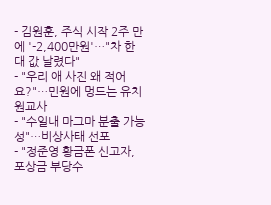- 김원훈, 주식 시작 2주 만에 '-2,400만원'…"차 한 대 값 날렸다"
- "우리 애 사진 왜 적어요?"…민원에 멍드는 유치원교사
- "수일내 마그마 분출 가능성"…비상사태 선포
- "정준영 황금폰 신고자, 포상금 부당수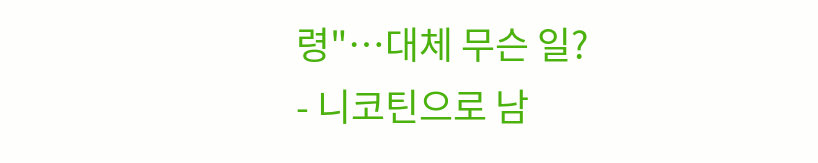령"…대체 무슨 일?
- 니코틴으로 남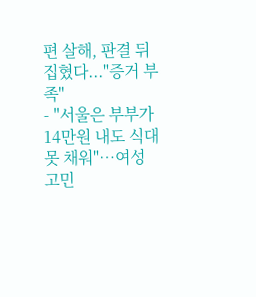편 살해, 판결 뒤집혔다..."증거 부족"
- "서울은 부부가 14만원 내도 식대 못 채워"…여성 고민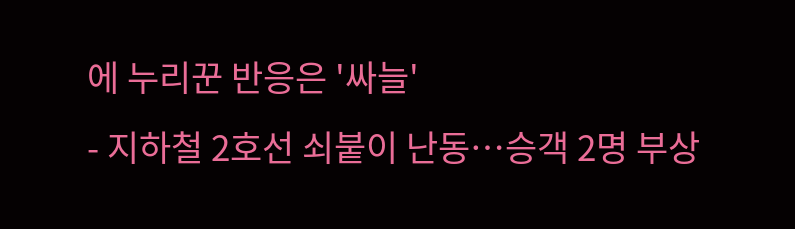에 누리꾼 반응은 '싸늘'
- 지하철 2호선 쇠붙이 난동…승객 2명 부상